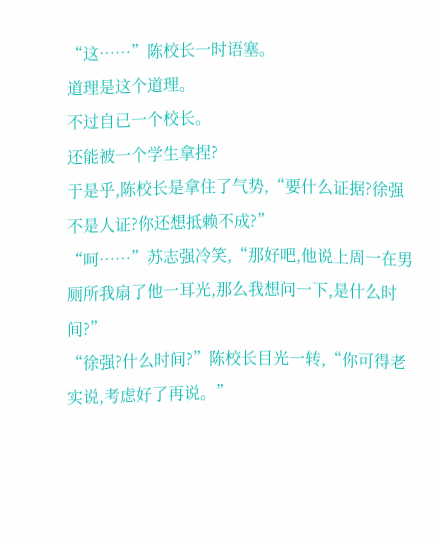“这……”陈校长一时语塞。
道理是这个道理。
不过自已一个校长。
还能被一个学生拿捏?
于是乎,陈校长是拿住了气势,“要什么证据?徐强不是人证?你还想抵赖不成?”
“呵……”苏志强冷笑,“那好吧,他说上周一在男厕所我扇了他一耳光,那么我想问一下,是什么时间?”
“徐强?什么时间?”陈校长目光一转,“你可得老实说,考虑好了再说。”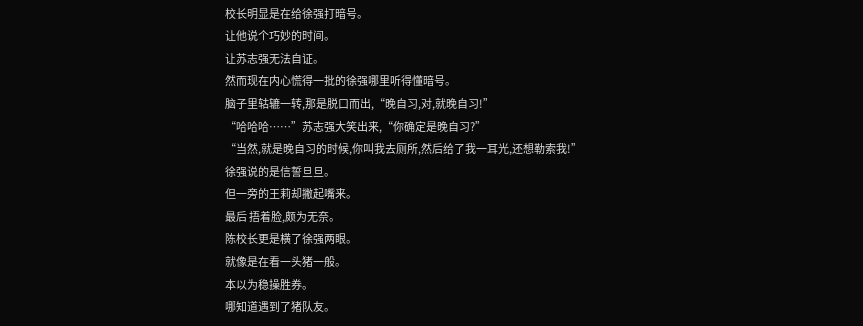校长明显是在给徐强打暗号。
让他说个巧妙的时间。
让苏志强无法自证。
然而现在内心慌得一批的徐强哪里听得懂暗号。
脑子里轱辘一转,那是脱口而出,“晚自习,对,就晚自习!”
“哈哈哈……”苏志强大笑出来,“你确定是晚自习?”
“当然,就是晚自习的时候,你叫我去厕所,然后给了我一耳光,还想勒索我!”
徐强说的是信誓旦旦。
但一旁的王莉却撇起嘴来。
最后 捂着脸,颇为无奈。
陈校长更是横了徐强两眼。
就像是在看一头猪一般。
本以为稳操胜券。
哪知道遇到了猪队友。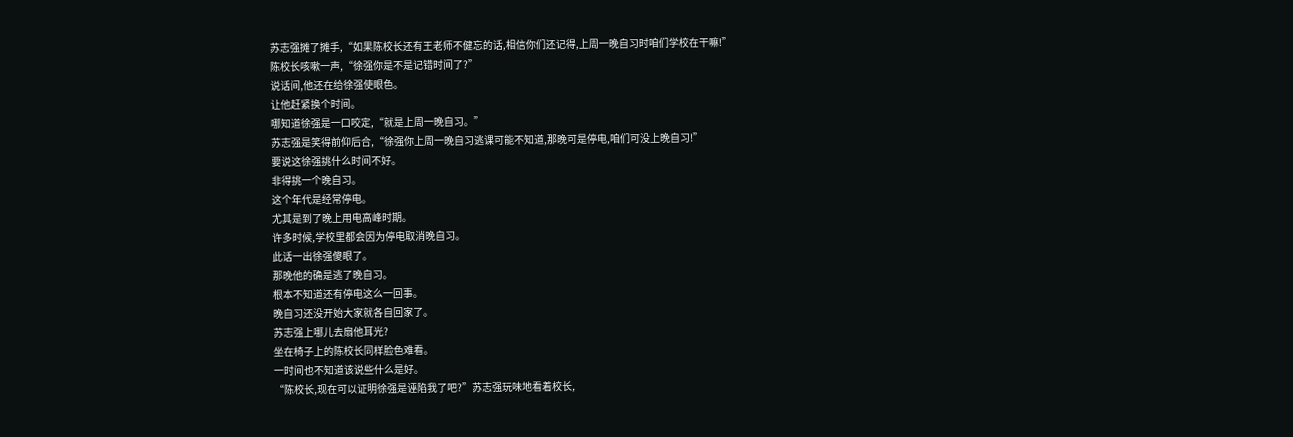苏志强摊了摊手,“如果陈校长还有王老师不健忘的话,相信你们还记得,上周一晚自习时咱们学校在干嘛!”
陈校长咳嗽一声,“徐强你是不是记错时间了?”
说话间,他还在给徐强使眼色。
让他赶紧换个时间。
哪知道徐强是一口咬定,“就是上周一晚自习。”
苏志强是笑得前仰后合,“徐强你上周一晚自习逃课可能不知道,那晚可是停电,咱们可没上晚自习!”
要说这徐强挑什么时间不好。
非得挑一个晚自习。
这个年代是经常停电。
尤其是到了晚上用电高峰时期。
许多时候,学校里都会因为停电取消晚自习。
此话一出徐强傻眼了。
那晚他的确是逃了晚自习。
根本不知道还有停电这么一回事。
晚自习还没开始大家就各自回家了。
苏志强上哪儿去扇他耳光?
坐在椅子上的陈校长同样脸色难看。
一时间也不知道该说些什么是好。
“陈校长,现在可以证明徐强是诬陷我了吧?”苏志强玩味地看着校长,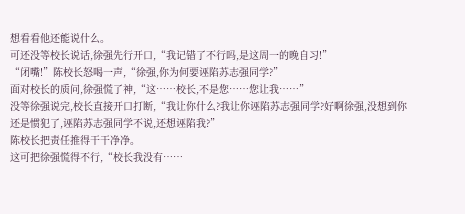想看看他还能说什么。
可还没等校长说话,徐强先行开口,“我记错了不行吗,是这周一的晚自习!”
“闭嘴!”陈校长怒喝一声,“徐强,你为何要诬陷苏志强同学?”
面对校长的质问,徐强慌了神,“这……校长,不是您……您让我……”
没等徐强说完,校长直接开口打断,“我让你什么?我让你诬陷苏志强同学?好啊徐强,没想到你还是惯犯了,诬陷苏志强同学不说,还想诬陷我?”
陈校长把责任推得干干净净。
这可把徐强慌得不行,“校长我没有……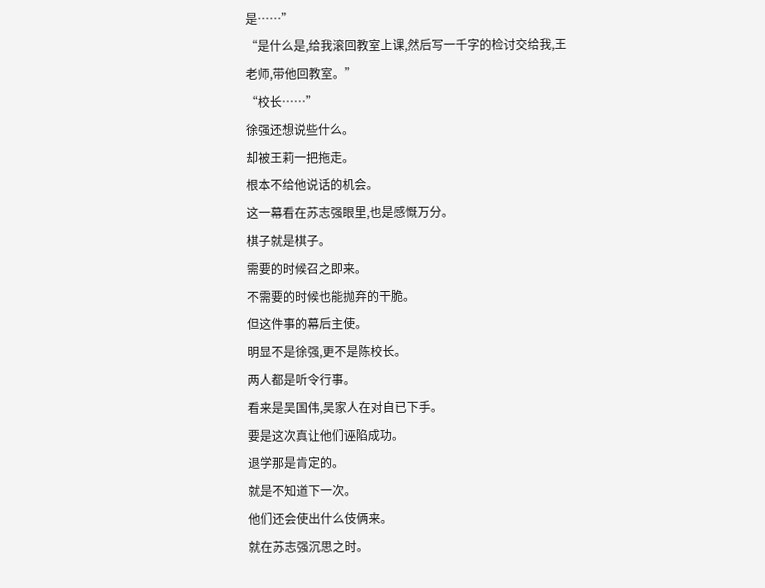是……”
“是什么是,给我滚回教室上课,然后写一千字的检讨交给我,王老师,带他回教室。”
“校长……”
徐强还想说些什么。
却被王莉一把拖走。
根本不给他说话的机会。
这一幕看在苏志强眼里,也是感慨万分。
棋子就是棋子。
需要的时候召之即来。
不需要的时候也能抛弃的干脆。
但这件事的幕后主使。
明显不是徐强,更不是陈校长。
两人都是听令行事。
看来是吴国伟,吴家人在对自已下手。
要是这次真让他们诬陷成功。
退学那是肯定的。
就是不知道下一次。
他们还会使出什么伎俩来。
就在苏志强沉思之时。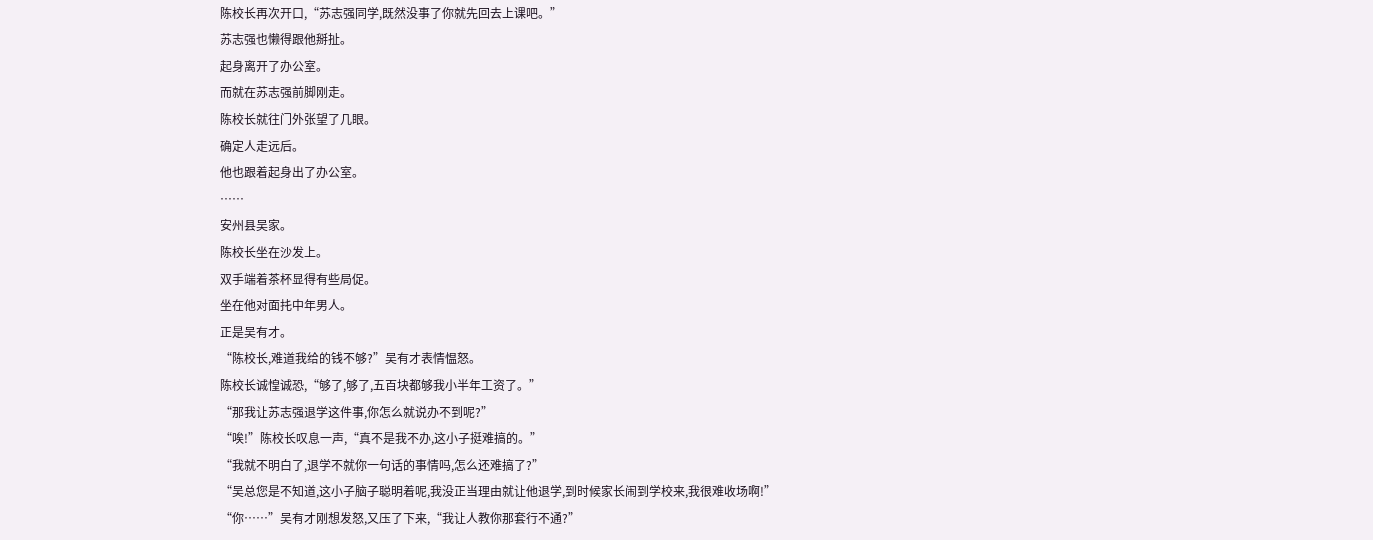陈校长再次开口,“苏志强同学,既然没事了你就先回去上课吧。”
苏志强也懒得跟他掰扯。
起身离开了办公室。
而就在苏志强前脚刚走。
陈校长就往门外张望了几眼。
确定人走远后。
他也跟着起身出了办公室。
……
安州县吴家。
陈校长坐在沙发上。
双手端着茶杯显得有些局促。
坐在他对面扥中年男人。
正是吴有才。
“陈校长,难道我给的钱不够?”吴有才表情愠怒。
陈校长诚惶诚恐,“够了,够了,五百块都够我小半年工资了。”
“那我让苏志强退学这件事,你怎么就说办不到呢?”
“唉!”陈校长叹息一声,“真不是我不办,这小子挺难搞的。”
“我就不明白了,退学不就你一句话的事情吗,怎么还难搞了?”
“吴总您是不知道,这小子脑子聪明着呢,我没正当理由就让他退学,到时候家长闹到学校来,我很难收场啊!”
“你……”吴有才刚想发怒,又压了下来,“我让人教你那套行不通?”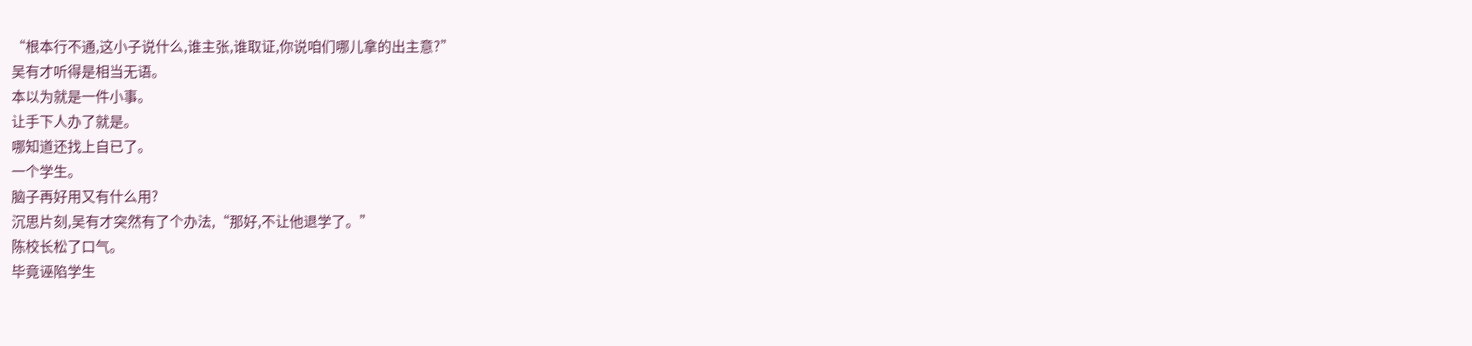“根本行不通,这小子说什么,谁主张,谁取证,你说咱们哪儿拿的出主意?”
吴有才听得是相当无语。
本以为就是一件小事。
让手下人办了就是。
哪知道还找上自已了。
一个学生。
脑子再好用又有什么用?
沉思片刻,吴有才突然有了个办法,“那好,不让他退学了。”
陈校长松了口气。
毕竟诬陷学生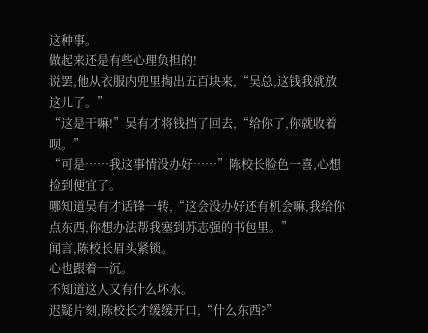这种事。
做起来还是有些心理负担的!
说罢,他从衣服内兜里掏出五百块来,“吴总,这钱我就放这儿了。”
“这是干嘛!”吴有才将钱挡了回去,“给你了,你就收着呗。”
“可是……我这事情没办好……”陈校长脸色一喜,心想捡到便宜了。
哪知道吴有才话锋一转,“这会没办好还有机会嘛,我给你点东西,你想办法帮我塞到苏志强的书包里。”
闻言,陈校长眉头紧锁。
心也跟着一沉。
不知道这人又有什么坏水。
迟疑片刻,陈校长才缓缓开口,“什么东西?”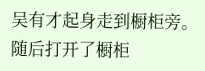吴有才起身走到橱柜旁。
随后打开了橱柜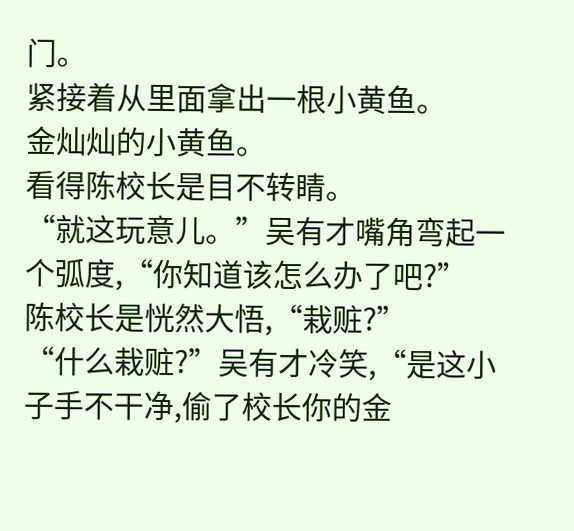门。
紧接着从里面拿出一根小黄鱼。
金灿灿的小黄鱼。
看得陈校长是目不转睛。
“就这玩意儿。”吴有才嘴角弯起一个弧度,“你知道该怎么办了吧?”
陈校长是恍然大悟,“栽赃?”
“什么栽赃?”吴有才冷笑,“是这小子手不干净,偷了校长你的金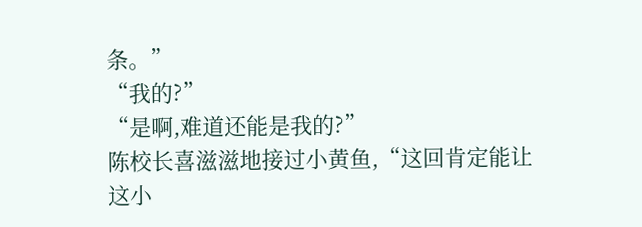条。”
“我的?”
“是啊,难道还能是我的?”
陈校长喜滋滋地接过小黄鱼,“这回肯定能让这小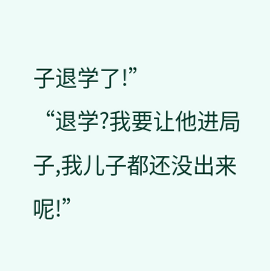子退学了!”
“退学?我要让他进局子,我儿子都还没出来呢!”